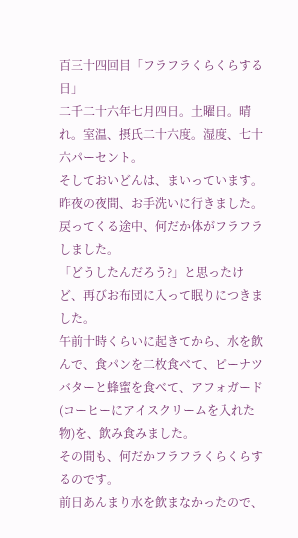百三十四回目「フラフラくらくらする日」
二千二十六年七月四日。土曜日。晴れ。室温、摂氏二十六度。湿度、七十六パーセント。
そしておいどんは、まいっています。
昨夜の夜間、お手洗いに行きました。戻ってくる途中、何だか体がフラフラしました。
「どうしたんだろう?」と思ったけど、再びお布団に入って眠りにつきました。
午前十時くらいに起きてから、水を飲んで、食パンを二枚食べて、ピーナツバターと蜂蜜を食べて、アフォガード(コーヒーにアイスクリームを入れた物)を、飲み食みました。
その間も、何だかフラフラくらくらするのです。
前日あんまり水を飲まなかったので、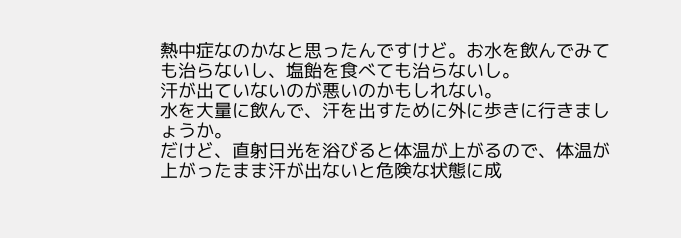熱中症なのかなと思ったんですけど。お水を飲んでみても治らないし、塩飴を食べても治らないし。
汗が出ていないのが悪いのかもしれない。
水を大量に飲んで、汗を出すために外に歩きに行きましょうか。
だけど、直射日光を浴びると体温が上がるので、体温が上がったまま汗が出ないと危険な状態に成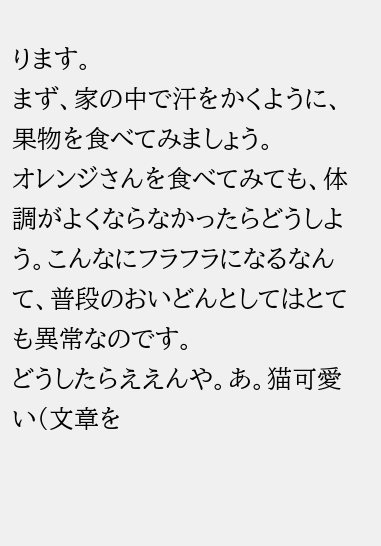ります。
まず、家の中で汗をかくように、果物を食べてみましょう。
オレンジさんを食べてみても、体調がよくならなかったらどうしよう。こんなにフラフラになるなんて、普段のおいどんとしてはとても異常なのです。
どうしたらええんや。あ。猫可愛い(文章を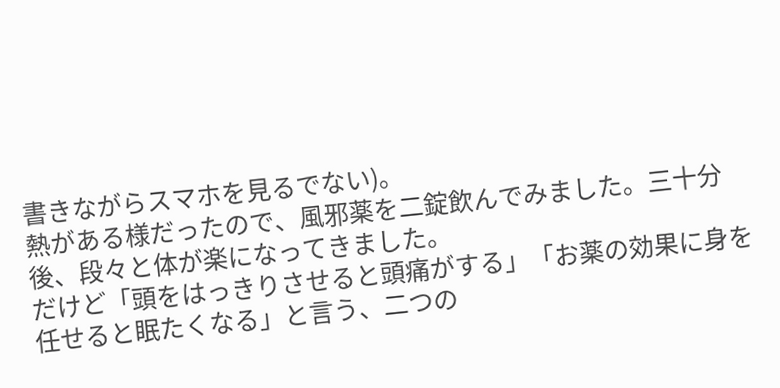書きながらスマホを見るでない)。
熱がある様だったので、風邪薬を二錠飲んでみました。三十分後、段々と体が楽になってきました。
だけど「頭をはっきりさせると頭痛がする」「お薬の効果に身を任せると眠たくなる」と言う、二つの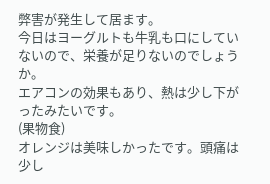弊害が発生して居ます。
今日はヨーグルトも牛乳も口にしていないので、栄養が足りないのでしょうか。
エアコンの効果もあり、熱は少し下がったみたいです。
(果物食)
オレンジは美味しかったです。頭痛は少し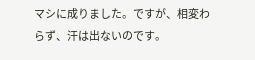マシに成りました。ですが、相変わらず、汗は出ないのです。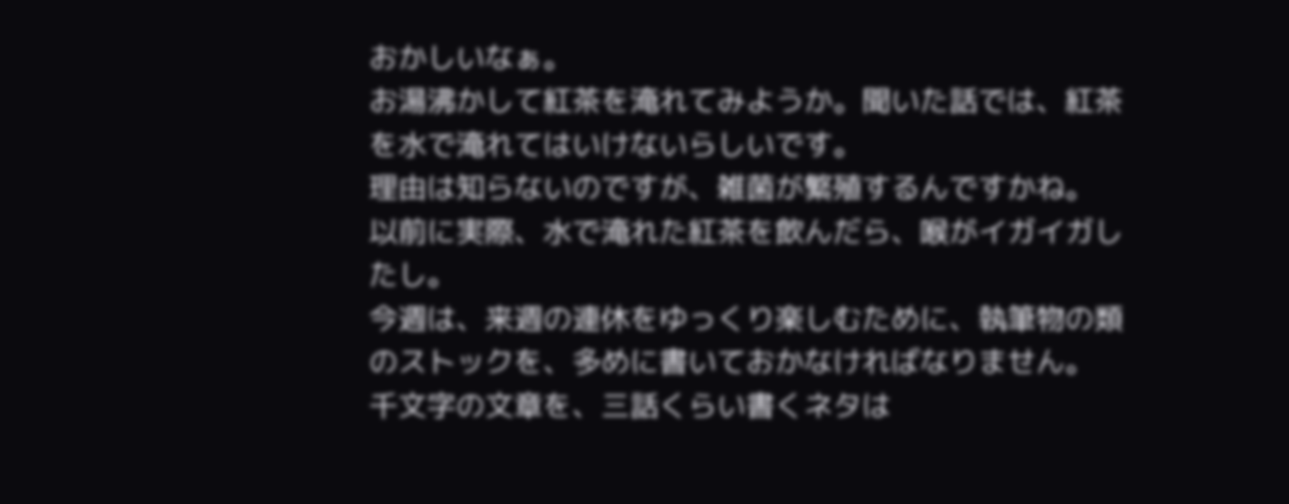おかしいなぁ。
お湯沸かして紅茶を淹れてみようか。聞いた話では、紅茶を水で淹れてはいけないらしいです。
理由は知らないのですが、雑菌が繁殖するんですかね。
以前に実際、水で淹れた紅茶を飲んだら、喉がイガイガしたし。
今週は、来週の連休をゆっくり楽しむために、執筆物の類のストックを、多めに書いておかなければなりません。
千文字の文章を、三話くらい書くネタは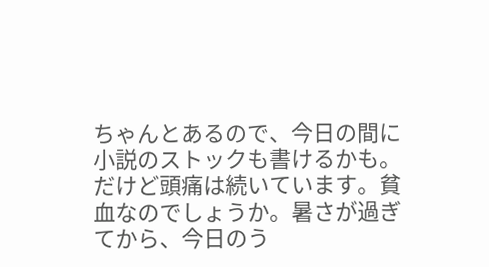ちゃんとあるので、今日の間に小説のストックも書けるかも。
だけど頭痛は続いています。貧血なのでしょうか。暑さが過ぎてから、今日のう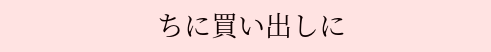ちに買い出しに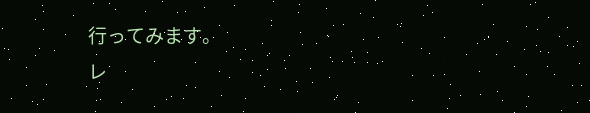行ってみます。
レ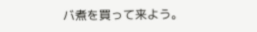バ煮を買って来よう。